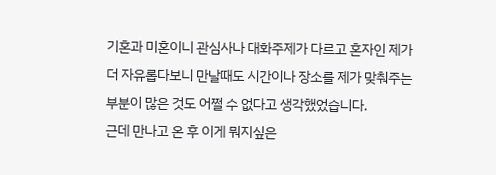기혼과 미혼이니 관심사나 대화주제가 다르고 혼자인 제가 더 자유롭다보니 만날때도 시간이나 장소를 제가 맞춰주는 부분이 많은 것도 어쩔 수 없다고 생각했었습니다.
근데 만나고 온 후 이게 뭐지싶은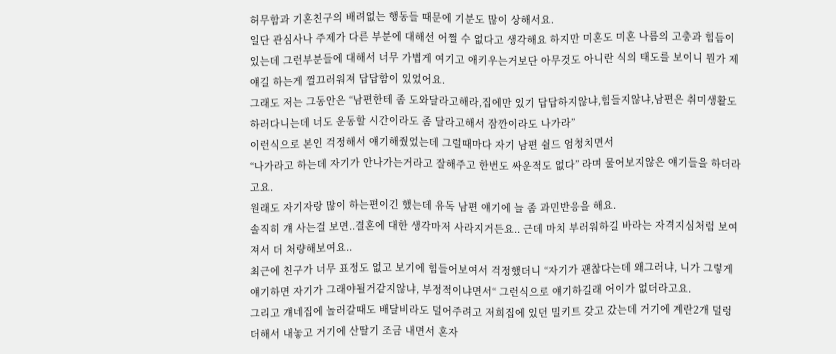허무함과 기혼친구의 배려없는 행동들 때문에 기분도 많이 상해서요.
일단 관심사나 주제가 다른 부분에 대해선 어쩔 수 없다고 생각해요 하지만 미혼도 미혼 나름의 고충과 힘듬이 있는데 그런부분들에 대해서 너무 가볍게 여기고 애키우는거보단 아무것도 아니란 식의 태도를 보이니 뭔가 제 얘길 하는게 껄끄러워져 답답함이 있었어요.
그래도 저는 그동안은 “남편한테 좀 도와달라고해라,집에만 있기 답답하지않냐,힘들지않냐,남편은 취미생활도 하러다니는데 너도 운동할 시간이라도 좀 달라고해서 잠깐이라도 나가라”
이런식으로 본인 걱정해서 얘기해줬었는데 그럴때마다 자기 남편 쉴드 엄청치면서
“나가라고 하는데 자기가 안나가는거라고 잘해주고 한번도 싸운적도 없다” 라며 물어보지않은 얘기들을 하더라고요.
원래도 자기자랑 많이 하는편이긴 했는데 유독 남편 얘기에 늘 좀 과민반응을 해요.
솔직히 걔 사는걸 보면..결혼에 대한 생각마저 사라지거든요.. 근데 마치 부러워하길 바라는 자격지심처럼 보여져서 더 처량해보여요..
최근에 친구가 너무 표정도 없고 보기에 힘들어보여서 걱정했더니 “자기가 괜찮다는데 왜그러냐, 니가 그렇게 얘기하면 자기가 그래야될거같지않냐, 부정적이냐면서“ 그런식으로 얘기하길래 어이가 없더라고요.
그리고 걔네집에 놀러갈때도 배달비라도 덜어주려고 저희집에 있던 밀키트 갖고 갔는데 거기에 계란2개 덜렁 더해서 내놓고 거기에 산딸기 조금 내면서 혼자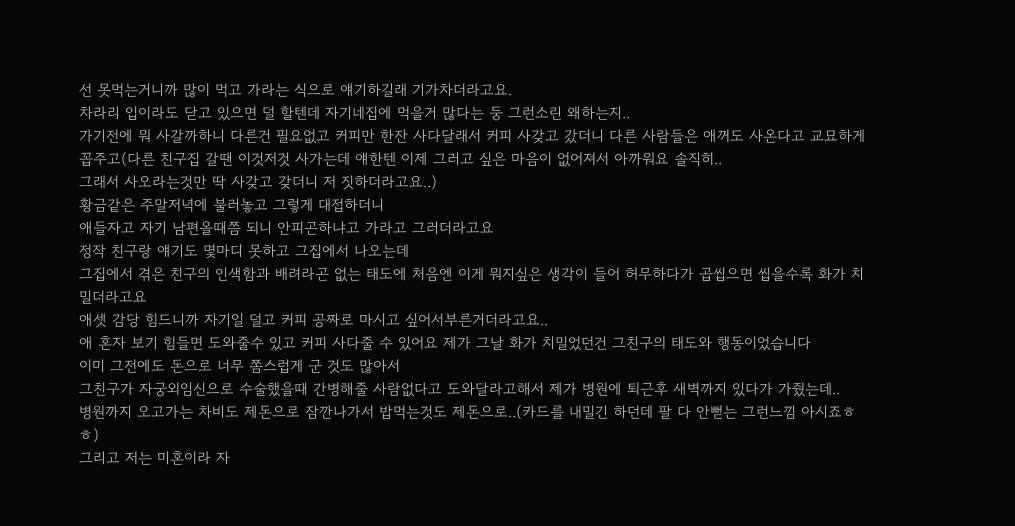선 못먹는거니까 많이 먹고 가라는 식으로 얘기하길래 기가차더라고요.
차라리 입이라도 닫고 있으면 덜 할텐데 자기네집에 먹을거 많다는 둥 그런소린 왜하는지..
가기전에 뭐 사갈까하니 다른건 필요없고 커피만 한잔 사다달래서 커피 사갖고 갔더니 다른 사람들은 애꺼도 사온다고 교묘하게 꼽주고(다른 친구집 갈땐 이것저것 사가는데 얘한텐 이제 그러고 싶은 마음이 없어져서 아까워요 솔직히..
그래서 사오라는것만 딱 사갖고 갖더니 저 짓하더라고요..)
황금같은 주말저녁에 불러놓고 그렇게 대접하더니
애들자고 자기 남편올때쯤 되니 안피곤하냐고 가라고 그러더라고요
정작 친구랑 얘기도 몇마디 못하고 그집에서 나오는데
그집에서 겪은 친구의 인색함과 배려라곤 없는 태도에 처음엔 이게 뭐지싶은 생각이 들어 허무하다가 곱씹으면 씹을수록 화가 치밀더라고요
애셋 감당 힘드니까 자기일 덜고 커피 공짜로 마시고 싶어서부른거더라고요..
애 혼자 보기 힘들면 도와줄수 있고 커피 사다줄 수 있어요 제가 그날 화가 치밀었던건 그친구의 태도와 행동이었습니다
이미 그전에도 돈으로 너무 쫌스럽게 군 것도 많아서
그친구가 자궁외임신으로 수술했을때 간병해줄 사람없다고 도와달라고해서 제가 병원에 퇴근후 새벽까지 있다가 가줬는데..
병원까지 오고가는 차비도 제돈으로 잠깐나가서 밥먹는것도 제돈으로..(카드를 내밀긴 하던데 팔 다 안뻗는 그런느낌 아시죠ㅎㅎ)
그리고 저는 미혼이라 자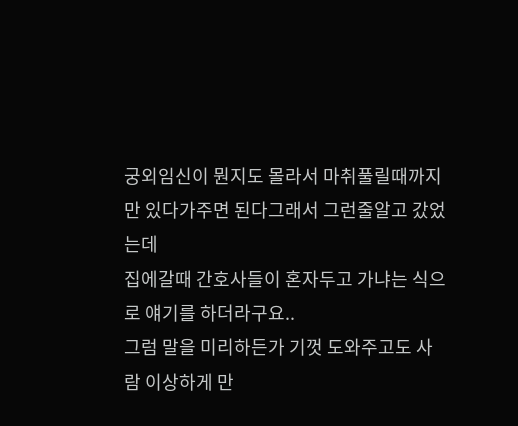궁외임신이 뭔지도 몰라서 마취풀릴때까지만 있다가주면 된다그래서 그런줄알고 갔었는데
집에갈때 간호사들이 혼자두고 가냐는 식으로 얘기를 하더라구요..
그럼 말을 미리하든가 기껏 도와주고도 사람 이상하게 만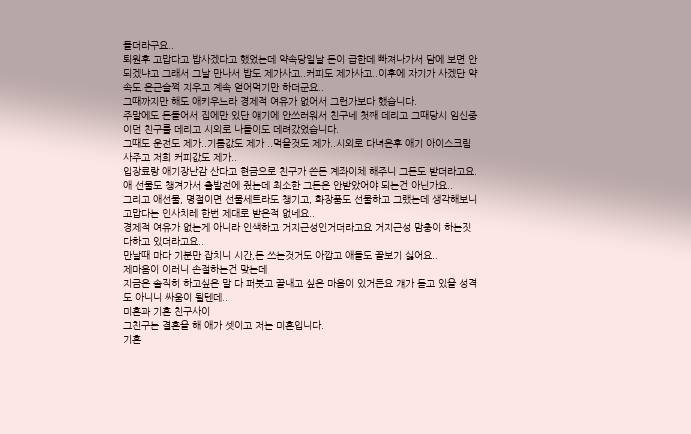들더라구요..
퇴원후 고맙다고 밥사겠다고 했었는데 약속당일날 돈이 급한데 빠져나가서 담에 보면 안되겠냐고 그래서 그날 만나서 밥도 제가사고..커피도 제가사고..이후에 자기가 사겠단 약속도 은근슬쩍 지우고 계속 얻어먹기만 하더군요..
그때까지만 해도 애키우느라 경제적 여유가 없어서 그런가보다 했습니다.
주말에도 돈들어서 집에만 있단 얘기에 안쓰러워서 친구네 첫째 데리고 그때당시 임신중이던 친구를 데리고 시외로 나들이도 데려갔었습니다.
그때도 운전도 제가..기름값도 제가 ..먹을것도 제가..시외로 다녀온후 애기 아이스크림 사주고 저희 커피값도 제가..
입장료랑 애기장난감 산다고 현금으로 친구가 쓴돈 계좌이체 해주니 그돈도 받더라고요.
애 선물도 챙겨가서 출발전에 줬는데 최소한 그돈은 안받았어야 되는건 아닌가요..
그리고 애선물, 명절이면 선물세트라도 챙기고, 화장품도 선물하고 그랬는데 생각해보니 고맙다는 인사치레 한번 제대로 받은적 없네요..
경제적 여유가 없는게 아니라 인색하고 거지근성인거더라고요 거지근성 맘충이 하는짓 다하고 있더라고요..
만날때 마다 기분만 잡치니 시간,돈 쓰는것거도 아깝고 애들도 꼴보기 싫어요..
제마음이 이러니 손절하는건 맞는데
지금은 솔직히 하고싶은 말 다 퍼붓고 끝내고 싶은 마음이 있거든요 걔가 듣고 있을 성격도 아니니 싸움이 될텐데..
미혼과 기혼 친구사이
그친구는 결혼을 해 애가 셋이고 저는 미혼입니다.
기혼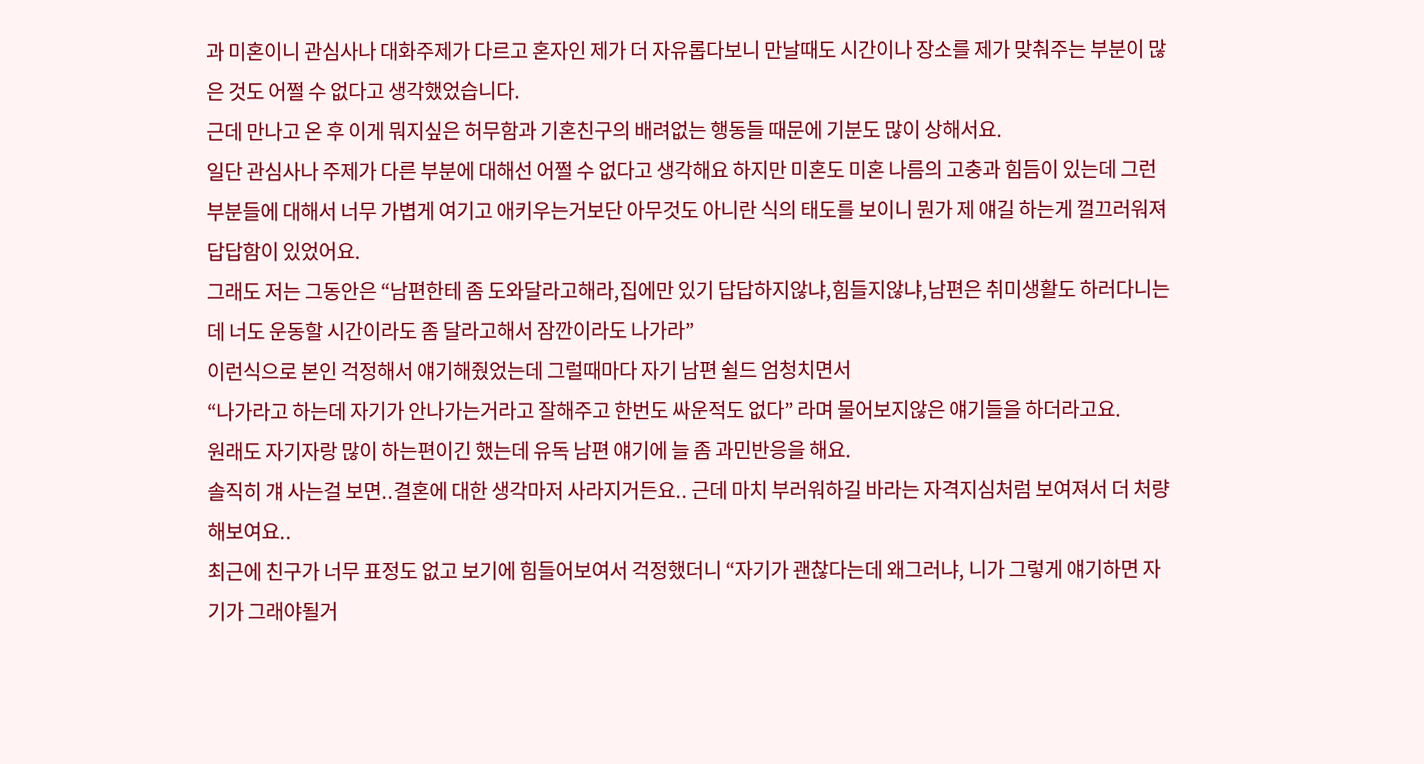과 미혼이니 관심사나 대화주제가 다르고 혼자인 제가 더 자유롭다보니 만날때도 시간이나 장소를 제가 맞춰주는 부분이 많은 것도 어쩔 수 없다고 생각했었습니다.
근데 만나고 온 후 이게 뭐지싶은 허무함과 기혼친구의 배려없는 행동들 때문에 기분도 많이 상해서요.
일단 관심사나 주제가 다른 부분에 대해선 어쩔 수 없다고 생각해요 하지만 미혼도 미혼 나름의 고충과 힘듬이 있는데 그런부분들에 대해서 너무 가볍게 여기고 애키우는거보단 아무것도 아니란 식의 태도를 보이니 뭔가 제 얘길 하는게 껄끄러워져 답답함이 있었어요.
그래도 저는 그동안은 “남편한테 좀 도와달라고해라,집에만 있기 답답하지않냐,힘들지않냐,남편은 취미생활도 하러다니는데 너도 운동할 시간이라도 좀 달라고해서 잠깐이라도 나가라”
이런식으로 본인 걱정해서 얘기해줬었는데 그럴때마다 자기 남편 쉴드 엄청치면서
“나가라고 하는데 자기가 안나가는거라고 잘해주고 한번도 싸운적도 없다” 라며 물어보지않은 얘기들을 하더라고요.
원래도 자기자랑 많이 하는편이긴 했는데 유독 남편 얘기에 늘 좀 과민반응을 해요.
솔직히 걔 사는걸 보면..결혼에 대한 생각마저 사라지거든요.. 근데 마치 부러워하길 바라는 자격지심처럼 보여져서 더 처량해보여요..
최근에 친구가 너무 표정도 없고 보기에 힘들어보여서 걱정했더니 “자기가 괜찮다는데 왜그러냐, 니가 그렇게 얘기하면 자기가 그래야될거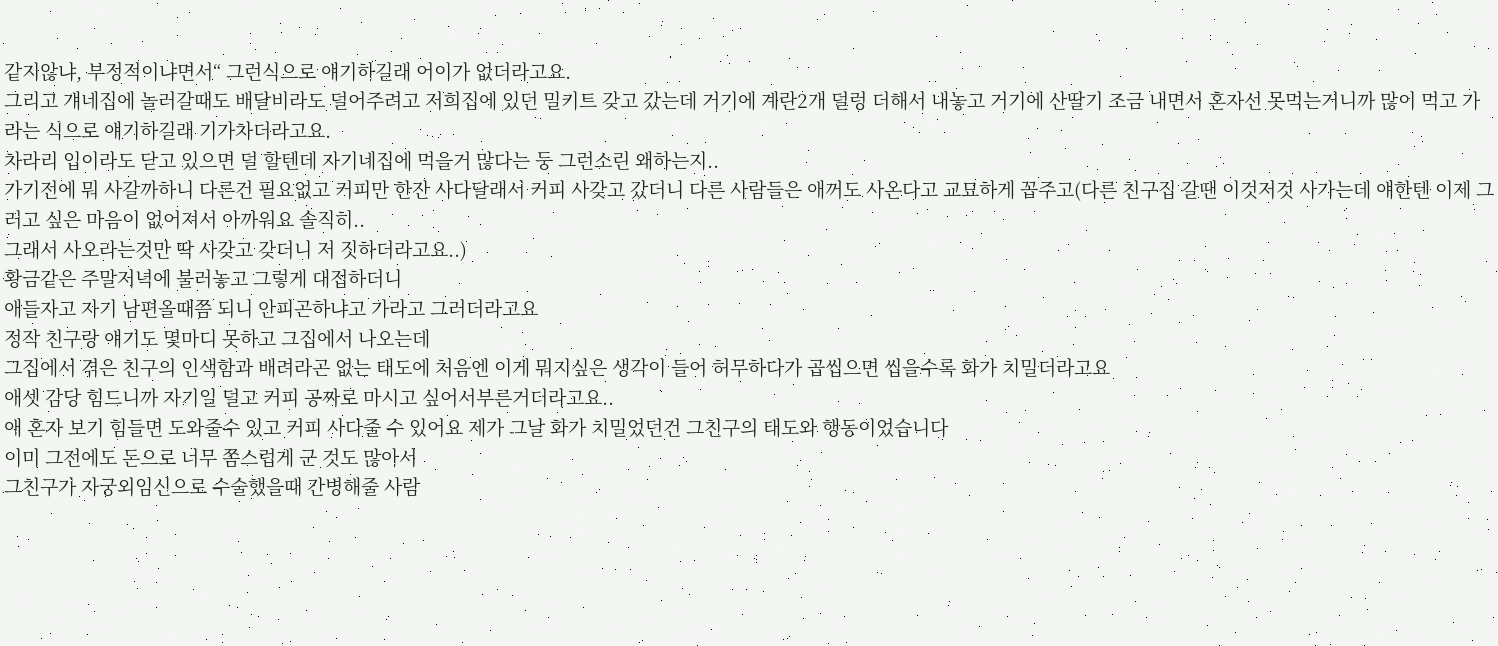같지않냐, 부정적이냐면서“ 그런식으로 얘기하길래 어이가 없더라고요.
그리고 걔네집에 놀러갈때도 배달비라도 덜어주려고 저희집에 있던 밀키트 갖고 갔는데 거기에 계란2개 덜렁 더해서 내놓고 거기에 산딸기 조금 내면서 혼자선 못먹는거니까 많이 먹고 가라는 식으로 얘기하길래 기가차더라고요.
차라리 입이라도 닫고 있으면 덜 할텐데 자기네집에 먹을거 많다는 둥 그런소린 왜하는지..
가기전에 뭐 사갈까하니 다른건 필요없고 커피만 한잔 사다달래서 커피 사갖고 갔더니 다른 사람들은 애꺼도 사온다고 교묘하게 꼽주고(다른 친구집 갈땐 이것저것 사가는데 얘한텐 이제 그러고 싶은 마음이 없어져서 아까워요 솔직히..
그래서 사오라는것만 딱 사갖고 갖더니 저 짓하더라고요..)
황금같은 주말저녁에 불러놓고 그렇게 대접하더니
애들자고 자기 남편올때쯤 되니 안피곤하냐고 가라고 그러더라고요
정작 친구랑 얘기도 몇마디 못하고 그집에서 나오는데
그집에서 겪은 친구의 인색함과 배려라곤 없는 태도에 처음엔 이게 뭐지싶은 생각이 들어 허무하다가 곱씹으면 씹을수록 화가 치밀더라고요
애셋 감당 힘드니까 자기일 덜고 커피 공짜로 마시고 싶어서부른거더라고요..
애 혼자 보기 힘들면 도와줄수 있고 커피 사다줄 수 있어요 제가 그날 화가 치밀었던건 그친구의 태도와 행동이었습니다
이미 그전에도 돈으로 너무 쫌스럽게 군 것도 많아서
그친구가 자궁외임신으로 수술했을때 간병해줄 사람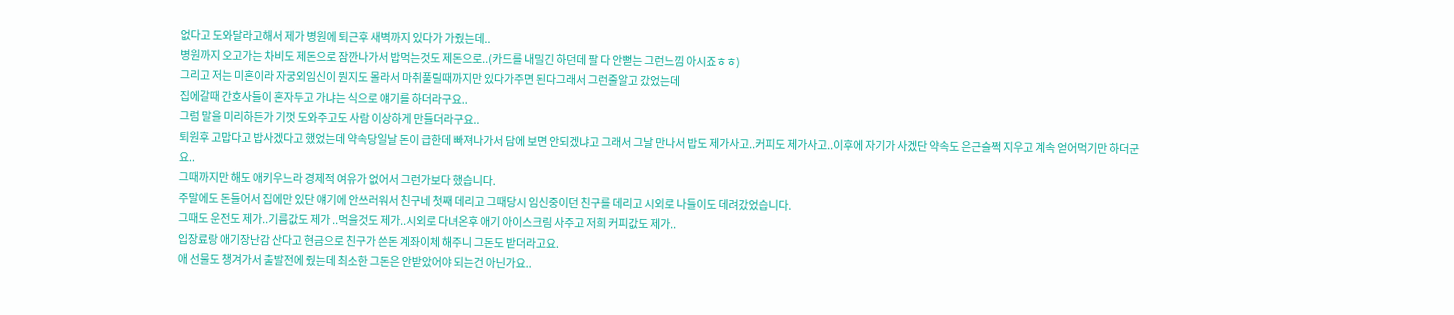없다고 도와달라고해서 제가 병원에 퇴근후 새벽까지 있다가 가줬는데..
병원까지 오고가는 차비도 제돈으로 잠깐나가서 밥먹는것도 제돈으로..(카드를 내밀긴 하던데 팔 다 안뻗는 그런느낌 아시죠ㅎㅎ)
그리고 저는 미혼이라 자궁외임신이 뭔지도 몰라서 마취풀릴때까지만 있다가주면 된다그래서 그런줄알고 갔었는데
집에갈때 간호사들이 혼자두고 가냐는 식으로 얘기를 하더라구요..
그럼 말을 미리하든가 기껏 도와주고도 사람 이상하게 만들더라구요..
퇴원후 고맙다고 밥사겠다고 했었는데 약속당일날 돈이 급한데 빠져나가서 담에 보면 안되겠냐고 그래서 그날 만나서 밥도 제가사고..커피도 제가사고..이후에 자기가 사겠단 약속도 은근슬쩍 지우고 계속 얻어먹기만 하더군요..
그때까지만 해도 애키우느라 경제적 여유가 없어서 그런가보다 했습니다.
주말에도 돈들어서 집에만 있단 얘기에 안쓰러워서 친구네 첫째 데리고 그때당시 임신중이던 친구를 데리고 시외로 나들이도 데려갔었습니다.
그때도 운전도 제가..기름값도 제가 ..먹을것도 제가..시외로 다녀온후 애기 아이스크림 사주고 저희 커피값도 제가..
입장료랑 애기장난감 산다고 현금으로 친구가 쓴돈 계좌이체 해주니 그돈도 받더라고요.
애 선물도 챙겨가서 출발전에 줬는데 최소한 그돈은 안받았어야 되는건 아닌가요..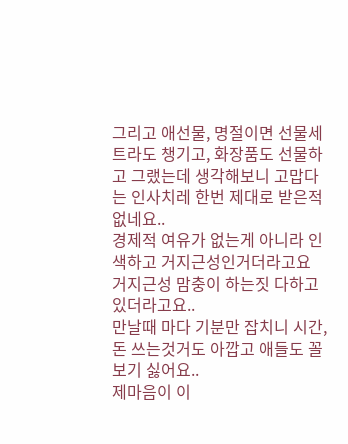그리고 애선물, 명절이면 선물세트라도 챙기고, 화장품도 선물하고 그랬는데 생각해보니 고맙다는 인사치레 한번 제대로 받은적 없네요..
경제적 여유가 없는게 아니라 인색하고 거지근성인거더라고요 거지근성 맘충이 하는짓 다하고 있더라고요..
만날때 마다 기분만 잡치니 시간,돈 쓰는것거도 아깝고 애들도 꼴보기 싫어요..
제마음이 이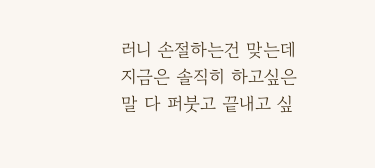러니 손절하는건 맞는데
지금은 솔직히 하고싶은 말 다 퍼붓고 끝내고 싶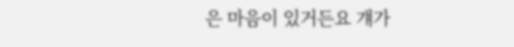은 마음이 있거든요 걔가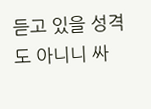듣고 있을 성격도 아니니 싸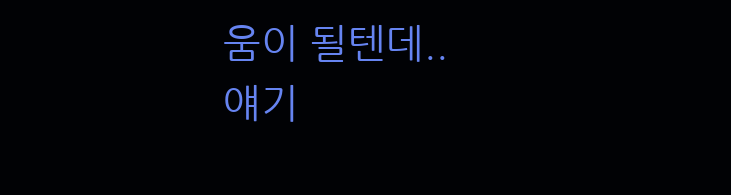움이 될텐데..
얘기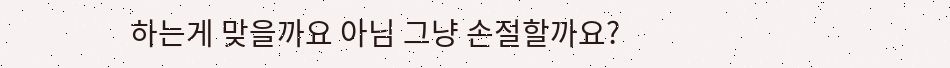하는게 맞을까요 아님 그냥 손절할까요?